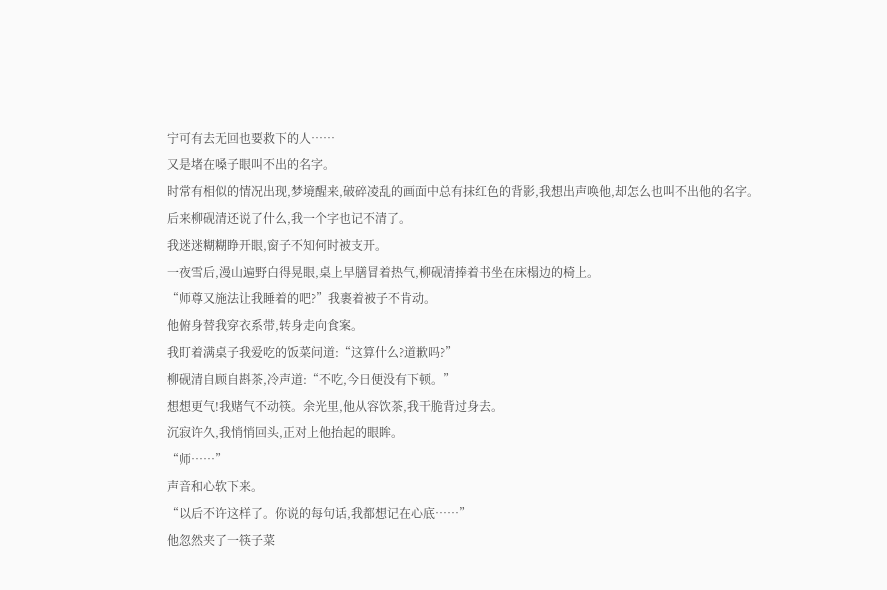宁可有去无回也要救下的人……
又是堵在嗓子眼叫不出的名字。
时常有相似的情况出现,梦境醒来,破碎凌乱的画面中总有抹红色的背影,我想出声唤他,却怎么也叫不出他的名字。
后来柳砚清还说了什么,我一个字也记不清了。
我迷迷糊糊睁开眼,窗子不知何时被支开。
一夜雪后,漫山遍野白得晃眼,桌上早膳冒着热气,柳砚清捧着书坐在床榻边的椅上。
“师尊又施法让我睡着的吧?”我裹着被子不肯动。
他俯身替我穿衣系带,转身走向食案。
我盯着满桌子我爱吃的饭菜问道:“这算什么?道歉吗?”
柳砚清自顾自斟茶,冷声道:“不吃,今日便没有下顿。”
想想更气!我赌气不动筷。余光里,他从容饮茶,我干脆背过身去。
沉寂许久,我悄悄回头,正对上他抬起的眼眸。
“师……”
声音和心软下来。
“以后不许这样了。你说的每句话,我都想记在心底……”
他忽然夹了一筷子菜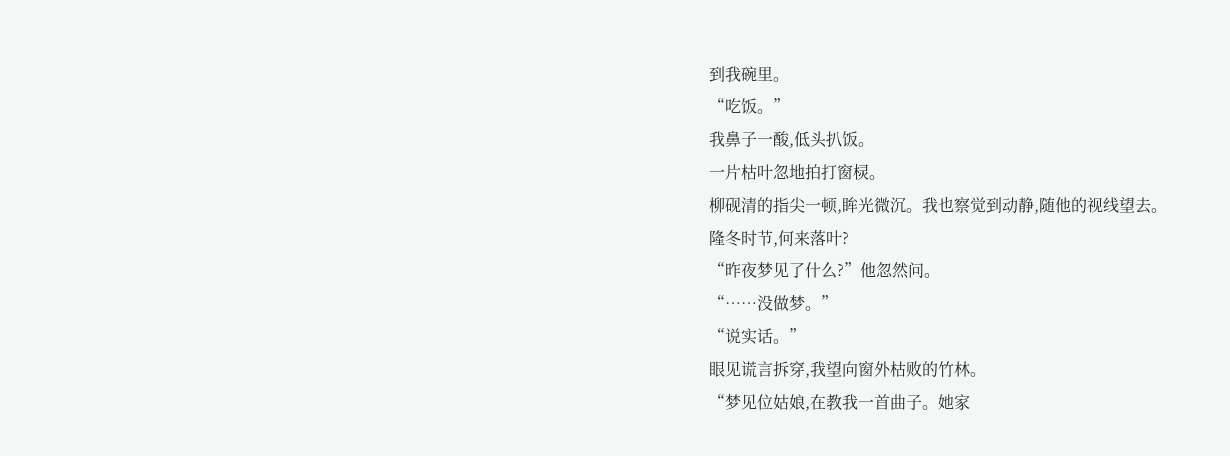到我碗里。
“吃饭。”
我鼻子一酸,低头扒饭。
一片枯叶忽地拍打窗棂。
柳砚清的指尖一顿,眸光微沉。我也察觉到动静,随他的视线望去。
隆冬时节,何来落叶?
“昨夜梦见了什么?”他忽然问。
“……没做梦。”
“说实话。”
眼见谎言拆穿,我望向窗外枯败的竹林。
“梦见位姑娘,在教我一首曲子。她家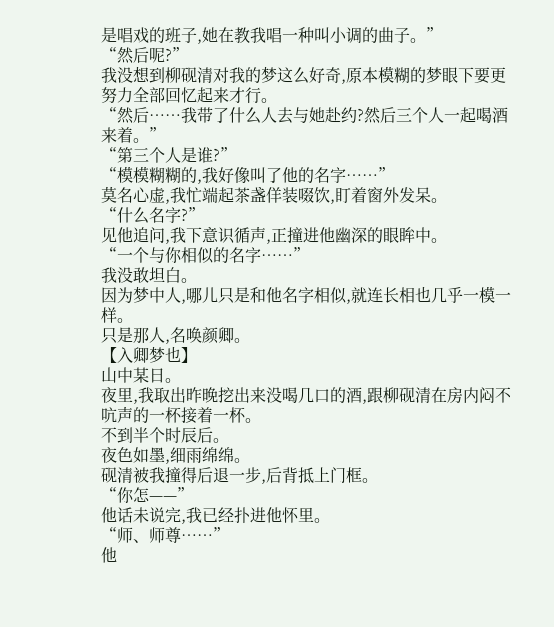是唱戏的班子,她在教我唱一种叫小调的曲子。”
“然后呢?”
我没想到柳砚清对我的梦这么好奇,原本模糊的梦眼下要更努力全部回忆起来才行。
“然后……我带了什么人去与她赴约?然后三个人一起喝酒来着。”
“第三个人是谁?”
“模模糊糊的,我好像叫了他的名字……”
莫名心虚,我忙端起茶盏佯装啜饮,盯着窗外发呆。
“什么名字?”
见他追问,我下意识循声,正撞进他幽深的眼眸中。
“一个与你相似的名字……”
我没敢坦白。
因为梦中人,哪儿只是和他名字相似,就连长相也几乎一模一样。
只是那人,名唤颜卿。
【入卿梦也】
山中某日。
夜里,我取出昨晚挖出来没喝几口的酒,跟柳砚清在房内闷不吭声的一杯接着一杯。
不到半个时辰后。
夜色如墨,细雨绵绵。
砚清被我撞得后退一步,后背抵上门框。
“你怎——”
他话未说完,我已经扑进他怀里。
“师、师尊……”
他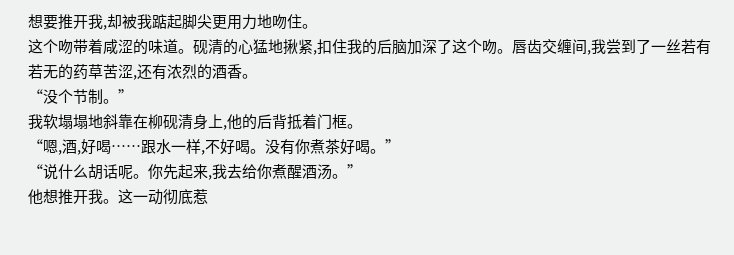想要推开我,却被我踮起脚尖更用力地吻住。
这个吻带着咸涩的味道。砚清的心猛地揪紧,扣住我的后脑加深了这个吻。唇齿交缠间,我尝到了一丝若有若无的药草苦涩,还有浓烈的酒香。
“没个节制。”
我软塌塌地斜靠在柳砚清身上,他的后背抵着门框。
“嗯,酒,好喝……跟水一样,不好喝。没有你煮茶好喝。”
“说什么胡话呢。你先起来,我去给你煮醒酒汤。”
他想推开我。这一动彻底惹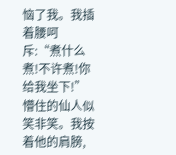恼了我。我插着腰呵斥:“煮什么煮!不许煮!你给我坐下!”
懵住的仙人似笑非笑。我按着他的肩膀,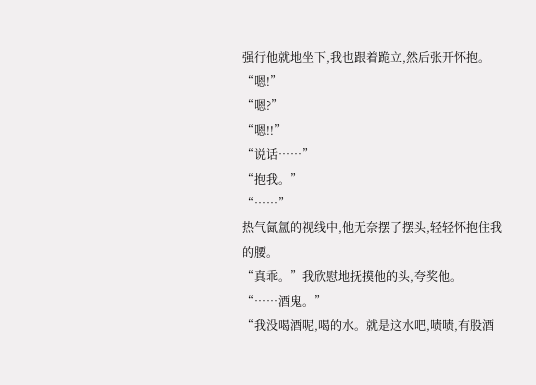强行他就地坐下,我也跟着跪立,然后张开怀抱。
“嗯!”
“嗯?”
“嗯!!”
“说话……”
“抱我。”
“……”
热气氤氲的视线中,他无奈摆了摆头,轻轻怀抱住我的腰。
“真乖。”我欣慰地抚摸他的头,夸奖他。
“……酒鬼。”
“我没喝酒呢,喝的水。就是这水吧,啧啧,有股酒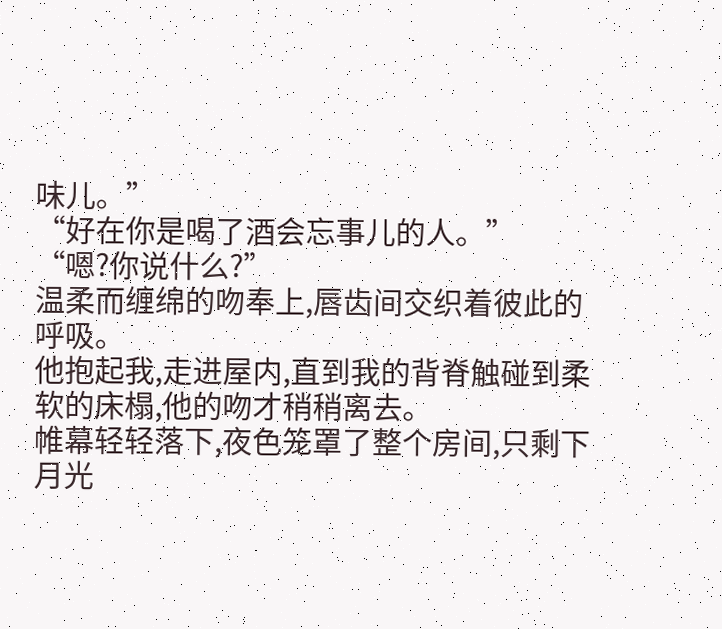味儿。”
“好在你是喝了酒会忘事儿的人。”
“嗯?你说什么?”
温柔而缠绵的吻奉上,唇齿间交织着彼此的呼吸。
他抱起我,走进屋内,直到我的背脊触碰到柔软的床榻,他的吻才稍稍离去。
帷幕轻轻落下,夜色笼罩了整个房间,只剩下月光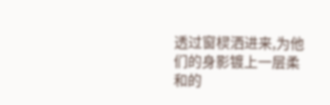透过窗棂洒进来,为他们的身影镀上一层柔和的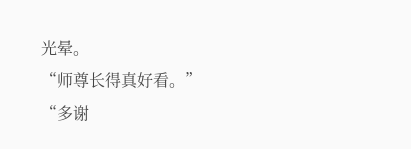光晕。
“师尊长得真好看。”
“多谢